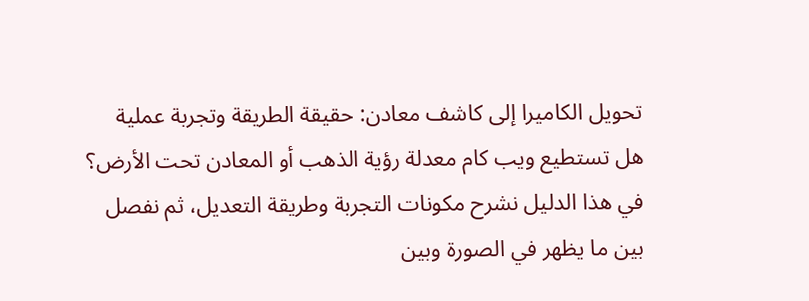تحويل الكاميرا إلى كاشف معادن: حقيقة الطريقة وتجربة عملية
هل تستطيع ويب كام معدلة رؤية الذهب أو المعادن تحت الأرض؟ في هذا الدليل نشرح مكونات التجربة وطريقة التعديل، ثم نفصل بين ما يظهر في الصورة وبين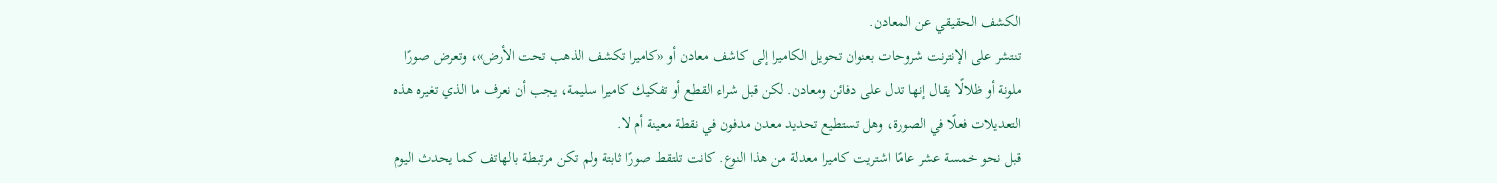الكشف الحقيقي عن المعادن.
تنتشر على الإنترنت شروحات بعنوان تحويل الكاميرا إلى كاشف معادن أو «كاميرا تكشف الذهب تحت الأرض»، وتعرض صورًا ملونة أو ظلالًا يقال إنها تدل على دفائن ومعادن. لكن قبل شراء القطع أو تفكيك كاميرا سليمة، يجب أن نعرف ما الذي تغيره هذه التعديلات فعلًا في الصورة، وهل تستطيع تحديد معدن مدفون في نقطة معينة أم لا.
قبل نحو خمسة عشر عامًا اشتريت كاميرا معدلة من هذا النوع. كانت تلتقط صورًا ثابتة ولم تكن مرتبطة بالهاتف كما يحدث اليوم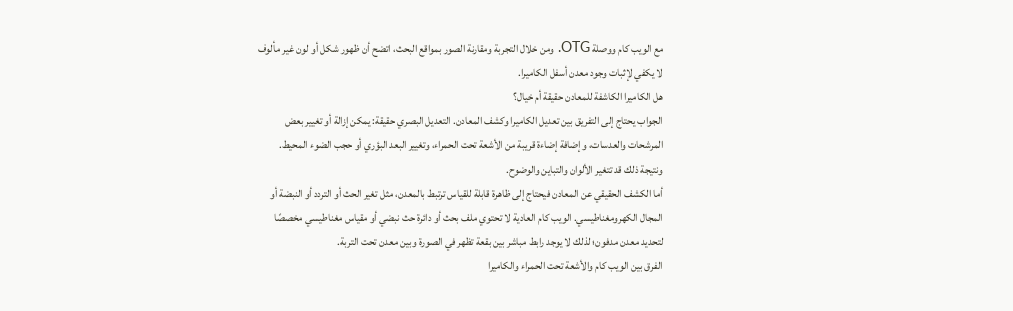مع الويب كام ووصلة OTG. ومن خلال التجربة ومقارنة الصور بمواقع البحث، اتضح أن ظهور شكل أو لون غير مألوف لا يكفي لإثبات وجود معدن أسفل الكاميرا.
هل الكاميرا الكاشفة للمعادن حقيقة أم خيال؟
الجواب يحتاج إلى التفريق بين تعديل الكاميرا وكشف المعادن. التعديل البصري حقيقة: يمكن إزالة أو تغيير بعض المرشحات والعدسات، وإضافة إضاءة قريبة من الأشعة تحت الحمراء، وتغيير البعد البؤري أو حجب الضوء المحيط. ونتيجة ذلك قد تتغير الألوان والتباين والوضوح.
أما الكشف الحقيقي عن المعادن فيحتاج إلى ظاهرة قابلة للقياس ترتبط بالمعدن، مثل تغير الحث أو التردد أو النبضة أو المجال الكهرومغناطيسي. الويب كام العادية لا تحتوي ملف بحث أو دائرة حث نبضي أو مقياس مغناطيسي مخصصًا لتحديد معدن مدفون؛ لذلك لا يوجد رابط مباشر بين بقعة تظهر في الصورة وبين معدن تحت التربة.
الفرق بين الويب كام والأشعة تحت الحمراء والكاميرا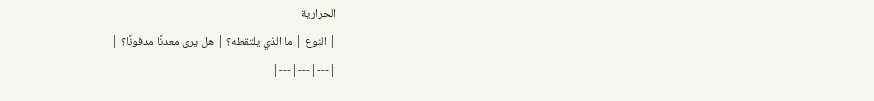الحرارية
| النوع | ما الذي يلتقطه؟ | هل يرى معدنًا مدفونًا؟ |
|---|---|---|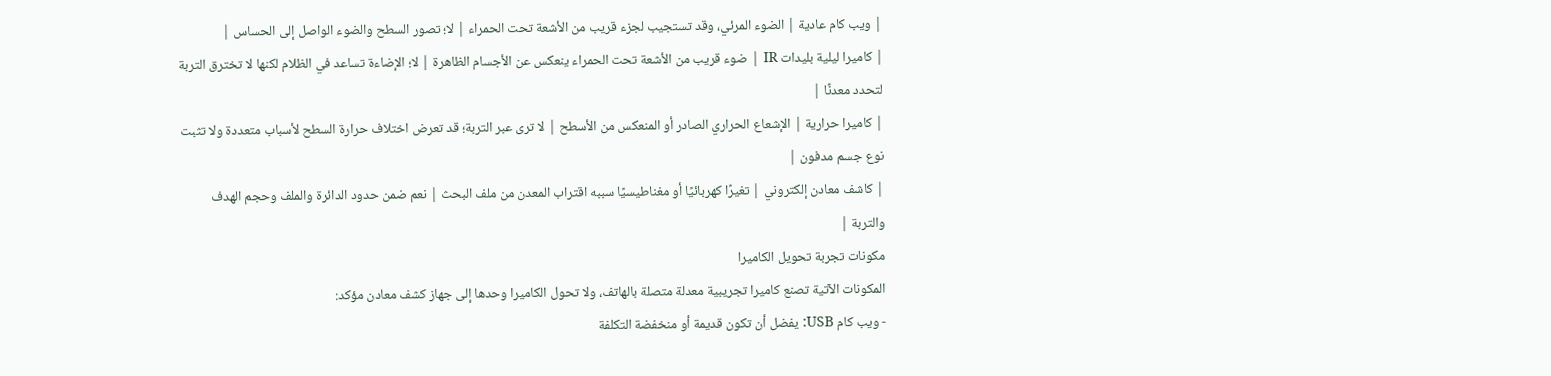| ويب كام عادية | الضوء المرئي، وقد تستجيب لجزء قريب من الأشعة تحت الحمراء | لا؛ تصور السطح والضوء الواصل إلى الحساس |
| كاميرا ليلية بليدات IR | ضوء قريب من الأشعة تحت الحمراء ينعكس عن الأجسام الظاهرة | لا؛ الإضاءة تساعد في الظلام لكنها لا تخترق التربة لتحدد معدنًا |
| كاميرا حرارية | الإشعاع الحراري الصادر أو المنعكس من الأسطح | لا ترى عبر التربة؛ قد تعرض اختلاف حرارة السطح لأسباب متعددة ولا تثبت نوع جسم مدفون |
| كاشف معادن إلكتروني | تغيرًا كهربائيًا أو مغناطيسيًا سببه اقتراب المعدن من ملف البحث | نعم ضمن حدود الدائرة والملف وحجم الهدف والتربة |
مكونات تجربة تحويل الكاميرا
المكونات الآتية تصنع كاميرا تجريبية معدلة متصلة بالهاتف، ولا تحول الكاميرا وحدها إلى جهاز كشف معادن مؤكد:
- ويب كام USB: يفضل أن تكون قديمة أو منخفضة التكلفة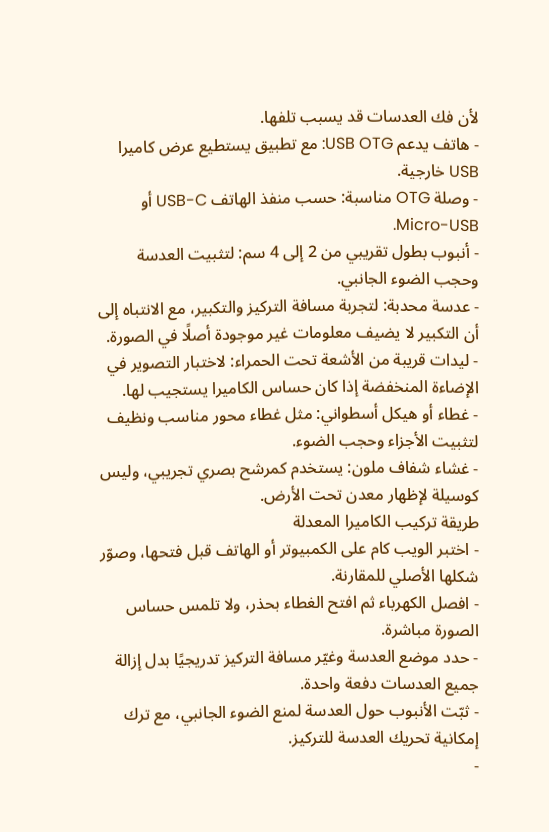لأن فك العدسات قد يسبب تلفها.
- هاتف يدعم USB OTG: مع تطبيق يستطيع عرض كاميرا USB خارجية.
- وصلة OTG مناسبة: حسب منفذ الهاتف USB-C أو Micro-USB.
- أنبوب بطول تقريبي من 2 إلى 4 سم: لتثبيت العدسة وحجب الضوء الجانبي.
- عدسة محدبة: لتجربة مسافة التركيز والتكبير، مع الانتباه إلى أن التكبير لا يضيف معلومات غير موجودة أصلًا في الصورة.
- ليدات قريبة من الأشعة تحت الحمراء: لاختبار التصوير في الإضاءة المنخفضة إذا كان حساس الكاميرا يستجيب لها.
- غطاء أو هيكل أسطواني: مثل غطاء محور مناسب ونظيف لتثبيت الأجزاء وحجب الضوء.
- غشاء شفاف ملون: يستخدم كمرشح بصري تجريبي، وليس كوسيلة لإظهار معدن تحت الأرض.
طريقة تركيب الكاميرا المعدلة
- اختبر الويب كام على الكمبيوتر أو الهاتف قبل فتحها، وصوّر شكلها الأصلي للمقارنة.
- افصل الكهرباء ثم افتح الغطاء بحذر، ولا تلمس حساس الصورة مباشرة.
- حدد موضع العدسة وغيّر مسافة التركيز تدريجيًا بدل إزالة جميع العدسات دفعة واحدة.
- ثبّت الأنبوب حول العدسة لمنع الضوء الجانبي، مع ترك إمكانية تحريك العدسة للتركيز.
-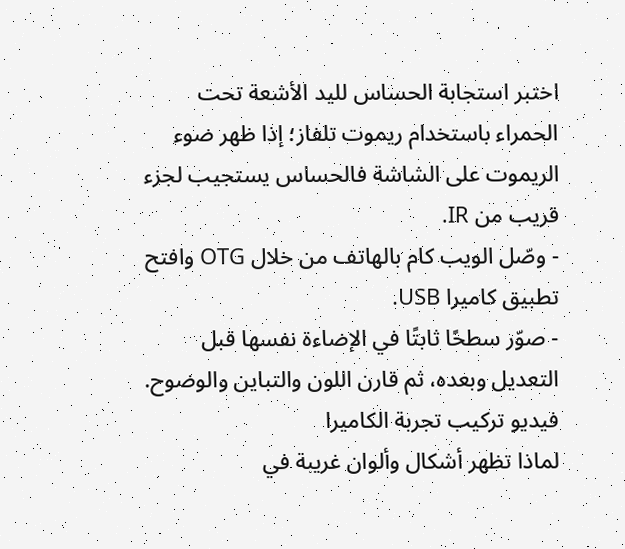اختبر استجابة الحساس لليد الأشعة تحت الحمراء باستخدام ريموت تلفاز؛ إذا ظهر ضوء الريموت على الشاشة فالحساس يستجيب لجزء قريب من IR.
- وصّل الويب كام بالهاتف من خلال OTG وافتح تطبيق كاميرا USB.
- صوّر سطحًا ثابتًا في الإضاءة نفسها قبل التعديل وبعده، ثم قارن اللون والتباين والوضوح.
فيديو تركيب تجربة الكاميرا
لماذا تظهر أشكال وألوان غريبة في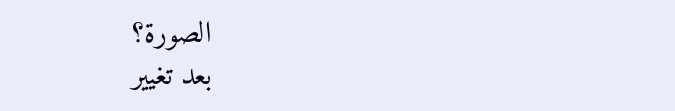الصورة؟
بعد تغيير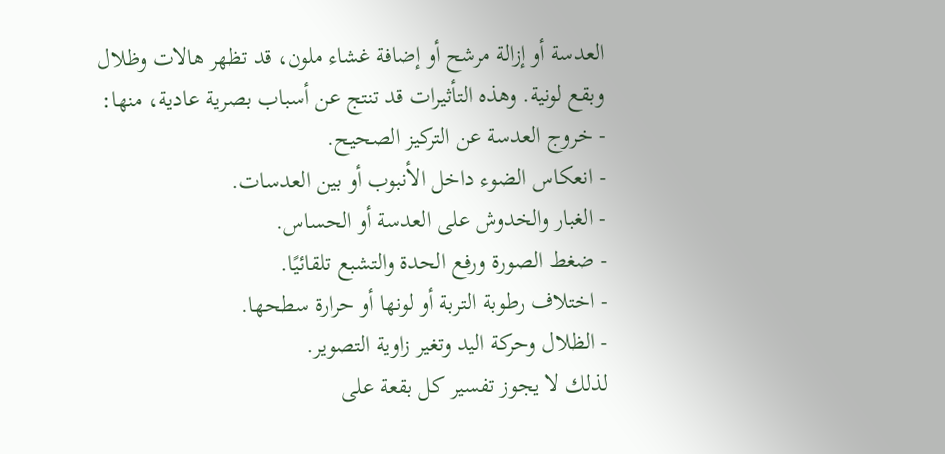العدسة أو إزالة مرشح أو إضافة غشاء ملون، قد تظهر هالات وظلال وبقع لونية. وهذه التأثيرات قد تنتج عن أسباب بصرية عادية، منها:
- خروج العدسة عن التركيز الصحيح.
- انعكاس الضوء داخل الأنبوب أو بين العدسات.
- الغبار والخدوش على العدسة أو الحساس.
- ضغط الصورة ورفع الحدة والتشبع تلقائيًا.
- اختلاف رطوبة التربة أو لونها أو حرارة سطحها.
- الظلال وحركة اليد وتغير زاوية التصوير.
لذلك لا يجوز تفسير كل بقعة على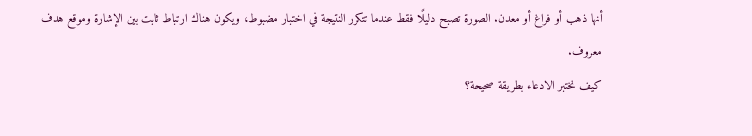أنها ذهب أو فراغ أو معدن. الصورة تصبح دليلًا فقط عندما تتكرر النتيجة في اختبار مضبوط، ويكون هناك ارتباط ثابت بين الإشارة وموقع هدف معروف.
كيف نختبر الادعاء بطريقة صحيحة؟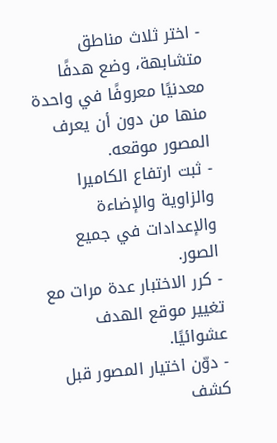- اختر ثلاث مناطق متشابهة، وضع هدفًا معدنيًا معروفًا في واحدة منها من دون أن يعرف المصور موقعه.
- ثبت ارتفاع الكاميرا والزاوية والإضاءة والإعدادات في جميع الصور.
- كرر الاختبار عدة مرات مع تغيير موقع الهدف عشوائيًا.
- دوّن اختيار المصور قبل كشف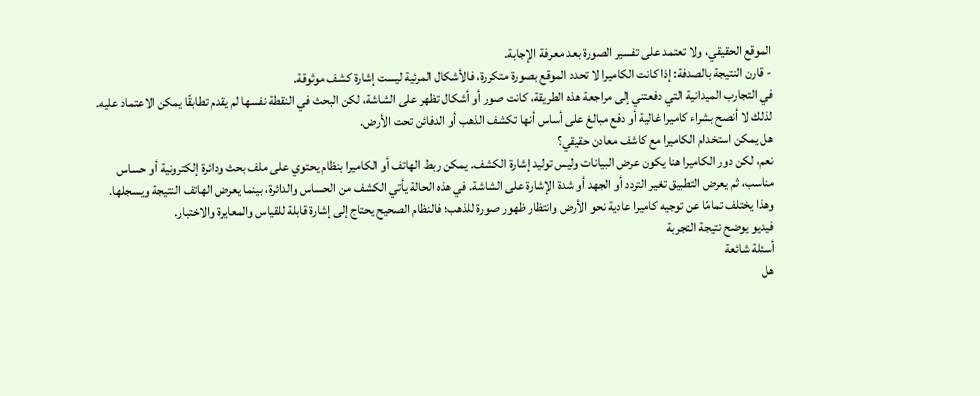الموقع الحقيقي، ولا تعتمد على تفسير الصورة بعد معرفة الإجابة.
- قارن النتيجة بالصدفة: إذا كانت الكاميرا لا تحدد الموقع بصورة متكررة، فالأشكال المرئية ليست إشارة كشف موثوقة.
في التجارب الميدانية التي دفعتني إلى مراجعة هذه الطريقة، كانت صور أو أشكال تظهر على الشاشة، لكن البحث في النقطة نفسها لم يقدم تطابقًا يمكن الاعتماد عليه. لذلك لا أنصح بشراء كاميرا غالية أو دفع مبالغ على أساس أنها تكشف الذهب أو الدفائن تحت الأرض.
هل يمكن استخدام الكاميرا مع كاشف معادن حقيقي؟
نعم، لكن دور الكاميرا هنا يكون عرض البيانات وليس توليد إشارة الكشف. يمكن ربط الهاتف أو الكاميرا بنظام يحتوي على ملف بحث ودائرة إلكترونية أو حساس مناسب، ثم يعرض التطبيق تغير التردد أو الجهد أو شدة الإشارة على الشاشة. في هذه الحالة يأتي الكشف من الحساس والدائرة، بينما يعرض الهاتف النتيجة ويسجلها.
وهذا يختلف تمامًا عن توجيه كاميرا عادية نحو الأرض وانتظار ظهور صورة للذهب؛ فالنظام الصحيح يحتاج إلى إشارة قابلة للقياس والمعايرة والاختبار.
فيديو يوضح نتيجة التجربة
أسئلة شائعة
هل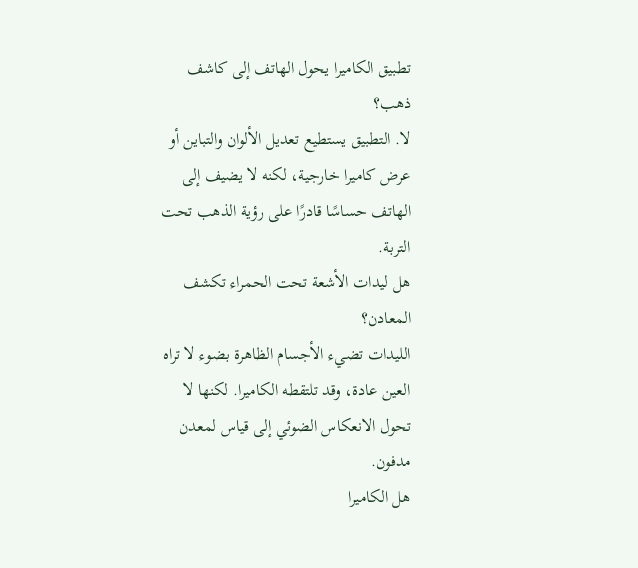تطبيق الكاميرا يحول الهاتف إلى كاشف ذهب؟
لا. التطبيق يستطيع تعديل الألوان والتباين أو عرض كاميرا خارجية، لكنه لا يضيف إلى الهاتف حساسًا قادرًا على رؤية الذهب تحت التربة.
هل ليدات الأشعة تحت الحمراء تكشف المعادن؟
الليدات تضيء الأجسام الظاهرة بضوء لا تراه العين عادة، وقد تلتقطه الكاميرا. لكنها لا تحول الانعكاس الضوئي إلى قياس لمعدن مدفون.
هل الكاميرا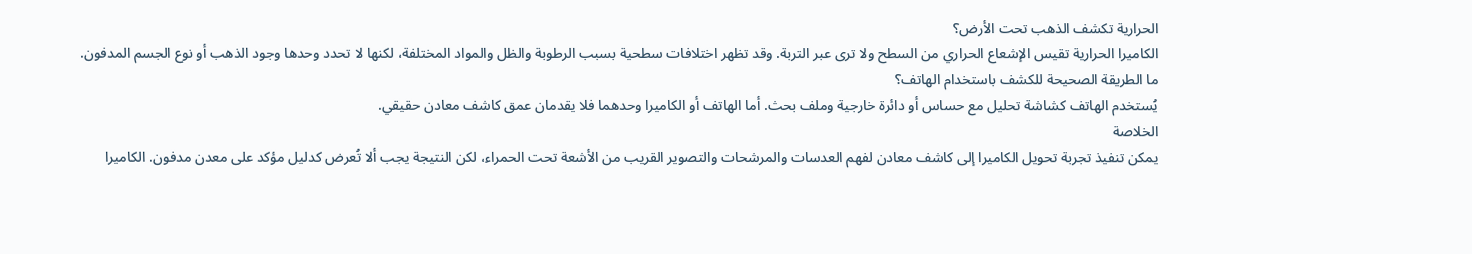الحرارية تكشف الذهب تحت الأرض؟
الكاميرا الحرارية تقيس الإشعاع الحراري من السطح ولا ترى عبر التربة. وقد تظهر اختلافات سطحية بسبب الرطوبة والظل والمواد المختلفة، لكنها لا تحدد وحدها وجود الذهب أو نوع الجسم المدفون.
ما الطريقة الصحيحة للكشف باستخدام الهاتف؟
يُستخدم الهاتف كشاشة تحليل مع حساس أو دائرة خارجية وملف بحث. أما الهاتف أو الكاميرا وحدهما فلا يقدمان عمق كاشف معادن حقيقي.
الخلاصة
يمكن تنفيذ تجربة تحويل الكاميرا إلى كاشف معادن لفهم العدسات والمرشحات والتصوير القريب من الأشعة تحت الحمراء، لكن النتيجة يجب ألا تُعرض كدليل مؤكد على معدن مدفون. الكاميرا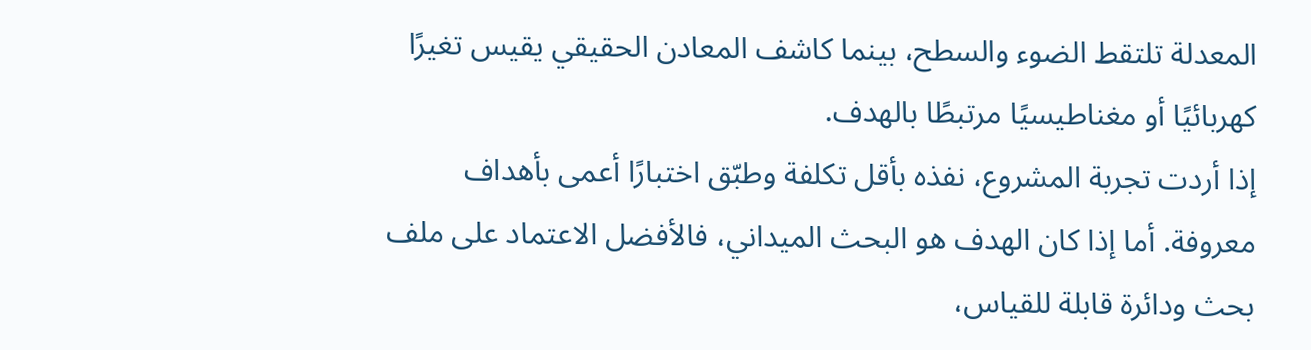المعدلة تلتقط الضوء والسطح، بينما كاشف المعادن الحقيقي يقيس تغيرًا كهربائيًا أو مغناطيسيًا مرتبطًا بالهدف.
إذا أردت تجربة المشروع، نفذه بأقل تكلفة وطبّق اختبارًا أعمى بأهداف معروفة. أما إذا كان الهدف هو البحث الميداني، فالأفضل الاعتماد على ملف بحث ودائرة قابلة للقياس،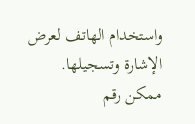واستخدام الهاتف لعرض الإشارة وتسجيلها.
ممكن رقم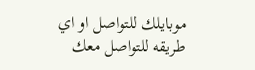موبايلك للتواصل او اي طريقه للتواصل معك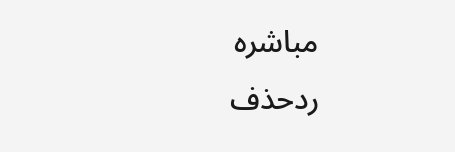مباشره
ردحذف